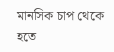মানসিক চাপ থেকে হতে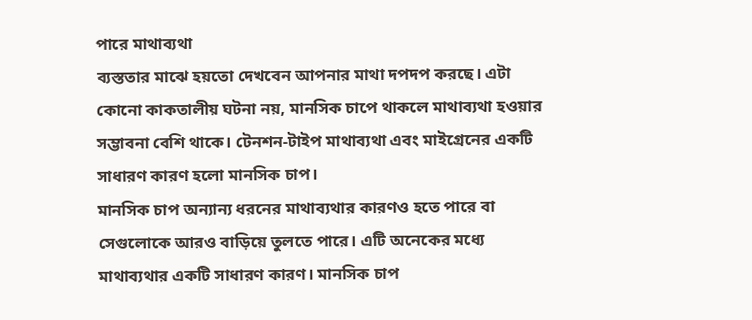পারে মাথাব্যথা
ব্যস্ততার মাঝে হয়তো দেখবেন আপনার মাথা দপদপ করছে। এটা কোনো কাকতালীয় ঘটনা নয়, মানসিক চাপে থাকলে মাথাব্যথা হওয়ার সম্ভাবনা বেশি থাকে। টেনশন-টাইপ মাথাব্যথা এবং মাইগ্রেনের একটি সাধারণ কারণ হলো মানসিক চাপ।
মানসিক চাপ অন্যান্য ধরনের মাথাব্যথার কারণও হতে পারে বা সেগুলোকে আরও বাড়িয়ে তুলতে পারে। এটি অনেকের মধ্যে মাথাব্যথার একটি সাধারণ কারণ। মানসিক চাপ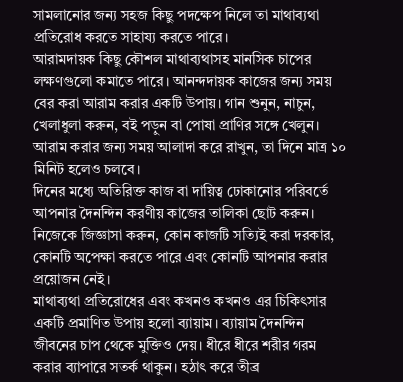সামলানোর জন্য সহজ কিছু পদক্ষেপ নিলে তা মাথাব্যথা প্রতিরোধ করতে সাহায্য করতে পারে।
আরামদায়ক কিছু কৌশল মাথাব্যথাসহ মানসিক চাপের লক্ষণগুলো কমাতে পারে। আনন্দদায়ক কাজের জন্য সময় বের করা আরাম করার একটি উপায়। গান শুনুন, নাচুন, খেলাধুলা করুন, বই পড়ুন বা পোষা প্রাণির সঙ্গে খেলুন। আরাম করার জন্য সময় আলাদা করে রাখুন, তা দিনে মাত্র ১০ মিনিট হলেও চলবে।
দিনের মধ্যে অতিরিক্ত কাজ বা দায়িত্ব ঢোকানোর পরিবর্তে আপনার দৈনন্দিন করণীয় কাজের তালিকা ছোট করুন। নিজেকে জিজ্ঞাসা করুন, কোন কাজটি সত্যিই করা দরকার, কোনটি অপেক্ষা করতে পারে এবং কোনটি আপনার করার প্রয়োজন নেই।
মাথাব্যথা প্রতিরোধের এবং কখনও কখনও এর চিকিৎসার একটি প্রমাণিত উপায় হলো ব্যায়াম। ব্যায়াম দৈনন্দিন জীবনের চাপ থেকে মুক্তিও দেয়। ধীরে ধীরে শরীর গরম করার ব্যাপারে সতর্ক থাকুন। হঠাৎ করে তীব্র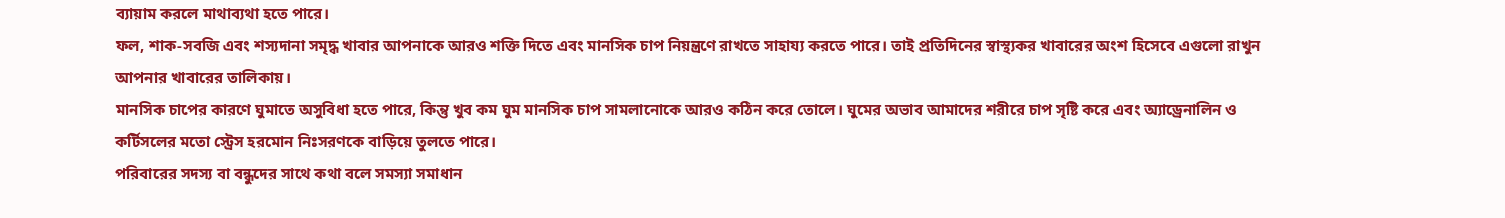ব্যায়াম করলে মাথাব্যথা হতে পারে।
ফল, শাক-সবজি এবং শস্যদানা সমৃদ্ধ খাবার আপনাকে আরও শক্তি দিতে এবং মানসিক চাপ নিয়ন্ত্রণে রাখতে সাহায্য করতে পারে। তাই প্রতিদিনের স্বাস্থ্যকর খাবারের অংশ হিসেবে এগুলো রাখুন আপনার খাবারের তালিকায়।
মানসিক চাপের কারণে ঘুমাতে অসুবিধা হতে পারে, কিন্তু খুব কম ঘুম মানসিক চাপ সামলানোকে আরও কঠিন করে তোলে। ঘুমের অভাব আমাদের শরীরে চাপ সৃষ্টি করে এবং অ্যাড্রেনালিন ও কর্টিসলের মতো স্ট্রেস হরমোন নিঃসরণকে বাড়িয়ে তুলতে পারে।
পরিবারের সদস্য বা বন্ধুদের সাথে কথা বলে সমস্যা সমাধান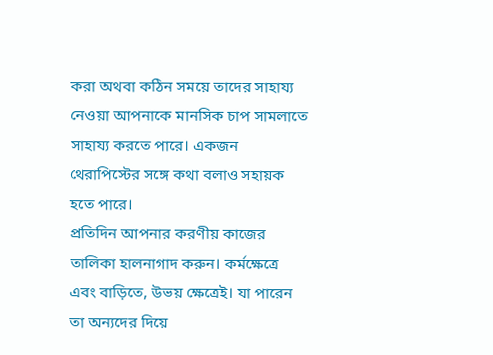করা অথবা কঠিন সময়ে তাদের সাহায্য নেওয়া আপনাকে মানসিক চাপ সামলাতে সাহায্য করতে পারে। একজন থেরাপিস্টের সঙ্গে কথা বলাও সহায়ক হতে পারে।
প্রতিদিন আপনার করণীয় কাজের তালিকা হালনাগাদ করুন। কর্মক্ষেত্রে এবং বাড়িতে, উভয় ক্ষেত্রেই। যা পারেন তা অন্যদের দিয়ে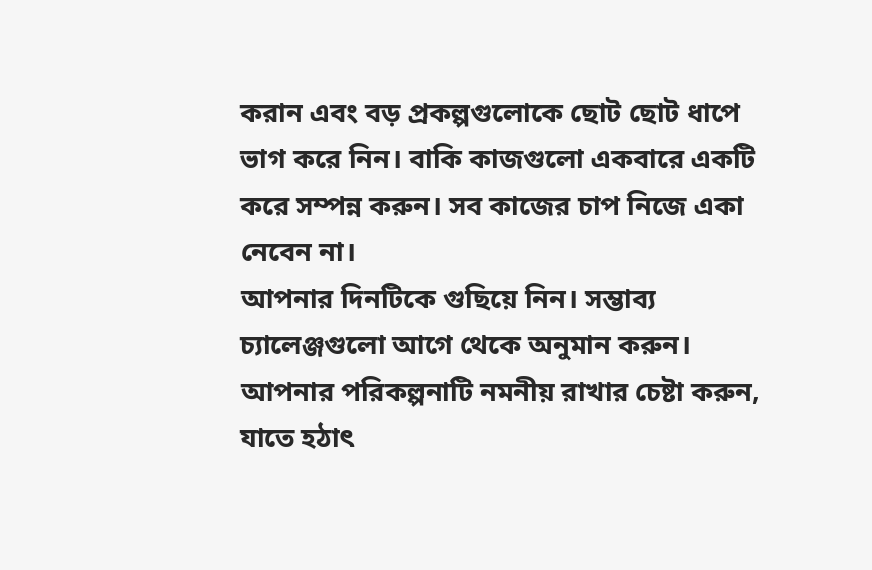করান এবং বড় প্রকল্পগুলোকে ছোট ছোট ধাপে ভাগ করে নিন। বাকি কাজগুলো একবারে একটি করে সম্পন্ন করুন। সব কাজের চাপ নিজে একা নেবেন না।
আপনার দিনটিকে গুছিয়ে নিন। সম্ভাব্য চ্যালেঞ্জগুলো আগে থেকে অনুমান করুন। আপনার পরিকল্পনাটি নমনীয় রাখার চেষ্টা করুন, যাতে হঠাৎ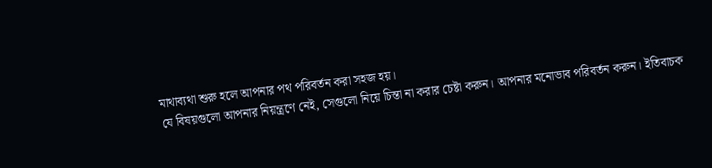মাথাব্যথা শুরু হলে আপনার পথ পরিবর্তন করা সহজ হয়।
যে বিষয়গুলো আপনার নিয়ন্ত্রণে নেই, সেগুলো নিয়ে চিন্তা না করার চেষ্টা করুন। আপনার মনোভাব পরিবর্তন করুন। ইতিবাচক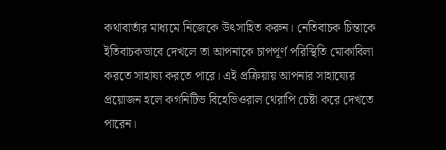কথাবার্তার মাধ্যমে নিজেকে উৎসাহিত করুন। নেতিবাচক চিন্তাকে ইতিবাচকভাবে দেখলে তা আপনাকে চাপপূর্ণ পরিস্থিতি মোকাবিলা করতে সাহায্য করতে পারে। এই প্রক্রিয়ায় আপনার সাহায্যের প্রয়োজন হলে কগনিটিভ বিহেভিওরাল থেরাপি চেষ্টা করে দেখতে পারেন।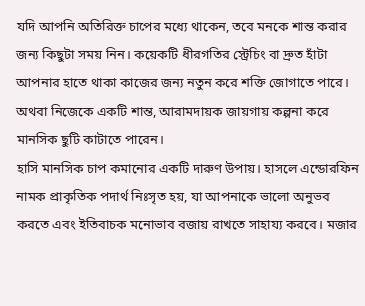যদি আপনি অতিরিক্ত চাপের মধ্যে থাকেন, তবে মনকে শান্ত করার জন্য কিছুটা সময় নিন। কয়েকটি ধীরগতির স্ট্রেচিং বা দ্রুত হাঁটা আপনার হাতে থাকা কাজের জন্য নতুন করে শক্তি জোগাতে পারে। অথবা নিজেকে একটি শান্ত, আরামদায়ক জায়গায় কল্পনা করে মানসিক ছুটি কাটাতে পারেন।
হাসি মানসিক চাপ কমানোর একটি দারুণ উপায়। হাসলে এন্ডোরফিন নামক প্রাকৃতিক পদার্থ নিঃসৃত হয়, যা আপনাকে ভালো অনুভব করতে এবং ইতিবাচক মনোভাব বজায় রাখতে সাহায্য করবে। মজার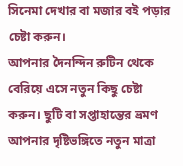সিনেমা দেখার বা মজার বই পড়ার চেষ্টা করুন।
আপনার দৈনন্দিন রুটিন থেকে বেরিয়ে এসে নতুন কিছু চেষ্টা করুন। ছুটি বা সপ্তাহান্তের ভ্রমণ আপনার দৃষ্টিভঙ্গিতে নতুন মাত্রা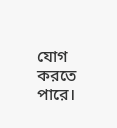যোগ করতে পারে।